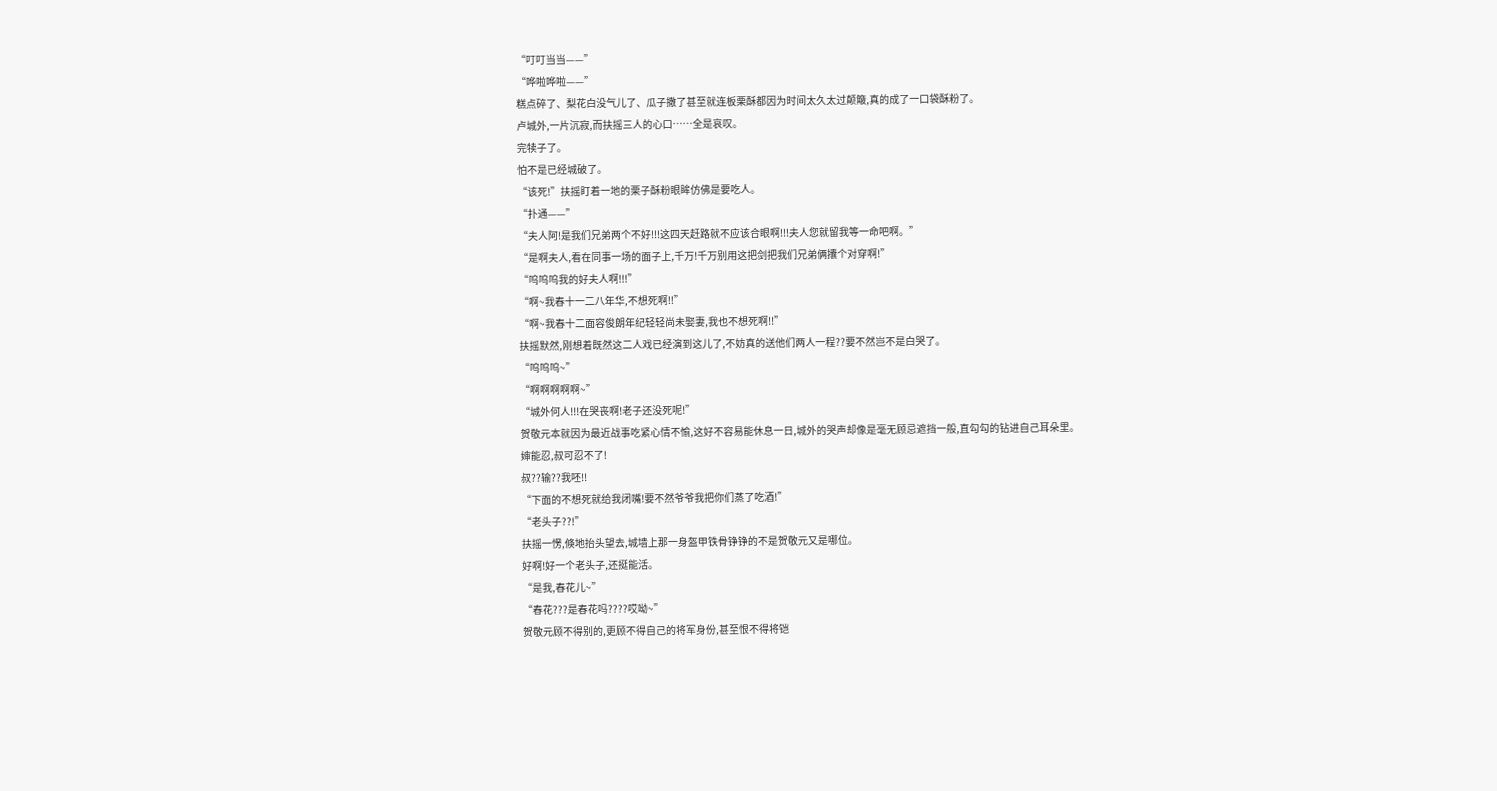“叮叮当当——”
“哗啦哗啦——”
糕点碎了、梨花白没气儿了、瓜子撒了甚至就连板栗酥都因为时间太久太过颠簸,真的成了一口袋酥粉了。
卢城外,一片沉寂,而扶摇三人的心口……全是哀叹。
完犊子了。
怕不是已经城破了。
“该死!”扶摇盯着一地的栗子酥粉眼眸仿佛是要吃人。
“扑通——”
“夫人阿!是我们兄弟两个不好!!!这四天赶路就不应该合眼啊!!!夫人您就留我等一命吧啊。”
“是啊夫人,看在同事一场的面子上,千万!千万别用这把剑把我们兄弟俩攮个对穿啊!”
“呜呜呜我的好夫人啊!!!”
“啊~我春十一二八年华,不想死啊!!”
“啊~我春十二面容俊朗年纪轻轻尚未娶妻,我也不想死啊!!”
扶摇默然,刚想着既然这二人戏已经演到这儿了,不妨真的送他们两人一程??要不然岂不是白哭了。
“呜呜呜~”
“啊啊啊啊啊~”
“城外何人!!!在哭丧啊!老子还没死呢!”
贺敬元本就因为最近战事吃紧心情不愉,这好不容易能休息一日,城外的哭声却像是毫无顾忌遮挡一般,直勾勾的钻进自己耳朵里。
婶能忍,叔可忍不了!
叔??输??我呸!!
“下面的不想死就给我闭嘴!要不然爷爷我把你们蒸了吃酒!”
“老头子??!”
扶摇一愣,倏地抬头望去,城墙上那一身盔甲铁骨铮铮的不是贺敬元又是哪位。
好啊!好一个老头子,还挺能活。
“是我,春花儿~”
“春花???是春花吗????哎呦~”
贺敬元顾不得别的,更顾不得自己的将军身份,甚至恨不得将铠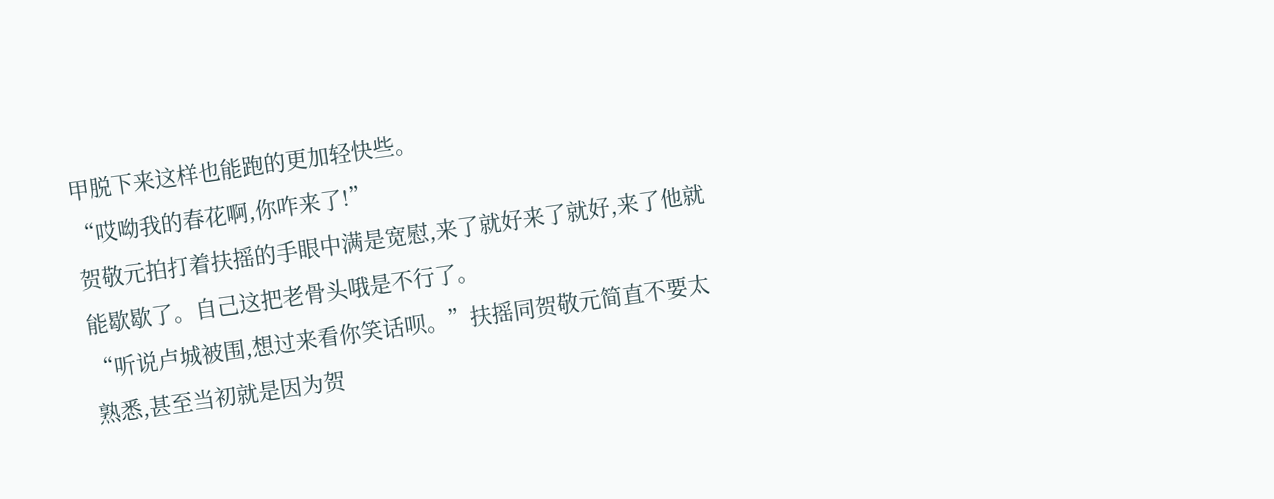甲脱下来这样也能跑的更加轻快些。
“哎呦我的春花啊,你咋来了!”
贺敬元拍打着扶摇的手眼中满是宽慰,来了就好来了就好,来了他就能歇歇了。自己这把老骨头哦是不行了。
“听说卢城被围,想过来看你笑话呗。”扶摇同贺敬元简直不要太熟悉,甚至当初就是因为贺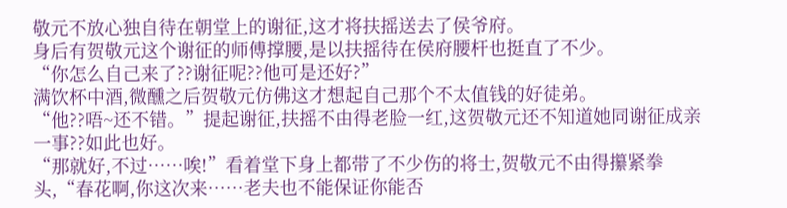敬元不放心独自待在朝堂上的谢征,这才将扶摇送去了侯爷府。
身后有贺敬元这个谢征的师傅撑腰,是以扶摇待在侯府腰杆也挺直了不少。
“你怎么自己来了??谢征呢??他可是还好?”
满饮杯中酒,微醺之后贺敬元仿佛这才想起自己那个不太值钱的好徒弟。
“他??唔~还不错。”提起谢征,扶摇不由得老脸一红,这贺敬元还不知道她同谢征成亲一事??如此也好。
“那就好,不过……唉!”看着堂下身上都带了不少伤的将士,贺敬元不由得攥紧拳头,“春花啊,你这次来……老夫也不能保证你能否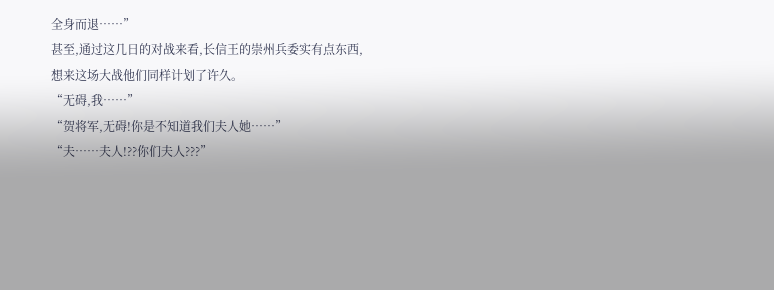全身而退……”
甚至,通过这几日的对战来看,长信王的崇州兵委实有点东西,想来这场大战他们同样计划了许久。
“无碍,我……”
“贺将军,无碍!你是不知道我们夫人她……”
“夫……夫人!??你们夫人???”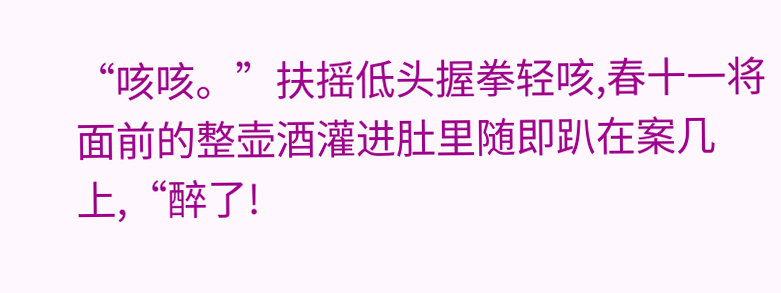“咳咳。”扶摇低头握拳轻咳,春十一将面前的整壶酒灌进肚里随即趴在案几上,“醉了!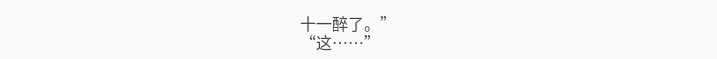十一醉了。”
“这……”